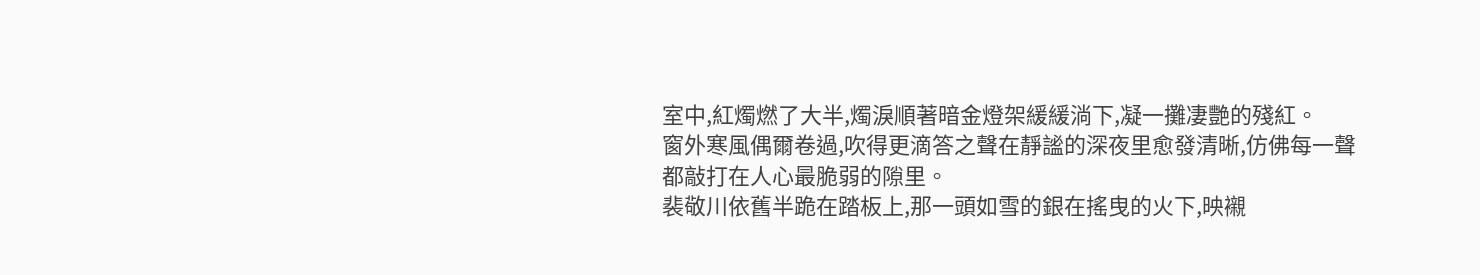室中,紅燭燃了大半,燭淚順著暗金燈架緩緩淌下,凝一攤凄艷的殘紅。
窗外寒風偶爾卷過,吹得更滴答之聲在靜謐的深夜里愈發清晰,仿佛每一聲都敲打在人心最脆弱的隙里。
裴敬川依舊半跪在踏板上,那一頭如雪的銀在搖曳的火下,映襯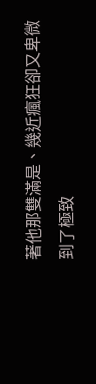著他那雙滿是、幾近瘋狂卻又卑微到了極致